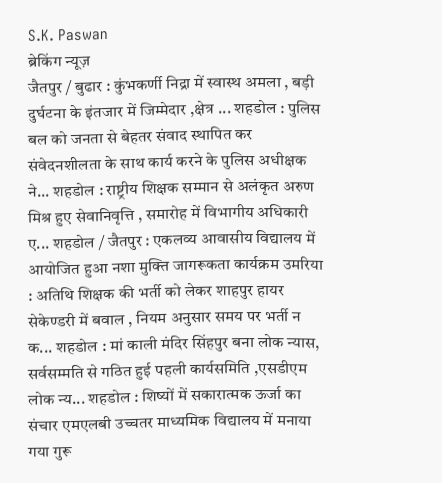S.K. Paswan
ब्रेकिंग न्यूज़
जैतपुर / बुढार : कुंभकर्णी निद्रा में स्वास्थ अमला , बड़ी दुर्घटना के इंतजार में जिम्मेदार ,क्षेत्र ... शहडोल : पुलिस बल को जनता से बेहतर संवाद स्थापित कर संवेदनशीलता के साथ कार्य करने के पुलिस अधीक्षक ने... शहडोल : राष्ट्रीय शिक्षक सम्मान से अलंकृत अरुण मिश्र हुए सेवानिवृत्ति , समारोह में विभागीय अधिकारी ए... शहडोल / जैतपुर : एकलव्य आवासीय विद्यालय में आयोजित हुआ नशा मुक्ति जागरूकता कार्यक्रम उमरिया : अतिथि शिक्षक की भर्ती को लेकर शाहपुर हायर सेकेण्डरी में बवाल , नियम अनुसार समय पर भर्ती न क... शहडोल : मां काली मंदिर सिंहपुर बना लोक न्यास, सर्वसम्मति से गठित हुई पहली कार्यसमिति ,एसडीएम लोक न्य... शहडोल : शिष्यों में सकारात्मक ऊर्जा का संचार एमएलबी उच्चतर माध्यमिक विद्यालय में मनाया गया गुरू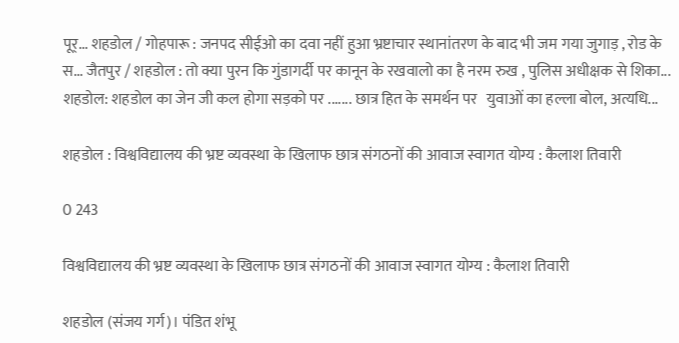पूर्... शहडोल / गोहपारू : जनपद सीईओ का दवा नहीं हुआ भ्रष्टाचार स्थानांतरण के बाद भी जम गया जुगाड़ , रोड के स... जैतपुर / शहडोल : तो क्या पुरन कि गुंडागर्दी पर कानून के रखवालो का है नरम रुख , पुलिस अधीक्षक से शिका... शहडोल: शहडोल का जेन जी कल होगा सड़को पर ....... छात्र हित के समर्थन पर   युवाओं का हल्ला बोल, अत्यधि...

शहडोल : विश्वविद्यालय की भ्रष्ट व्यवस्था के खिलाफ छात्र संगठनों की आवाज स्वागत योग्य : कैलाश तिवारी

0 243

विश्वविद्यालय की भ्रष्ट व्यवस्था के खिलाफ छात्र संगठनों की आवाज स्वागत योग्य : कैलाश तिवारी

शहडोल (संजय गर्ग)। पंडित शंभू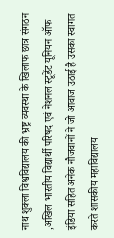नाथ शुक्ला विश्वविद्यालय की भ्रष्ट्र व्यवस्था के खिलाफ छात्र संगठन ,अखिल भारतीय विद्यार्थी परिषद एवं नेशनल स्टूडेंट यूनियन ऑफ इंडिया सहित अनेक नौजवानों ने जो आवाज उठाई है उसका स्वागत करते शासकीय महाविद्यालय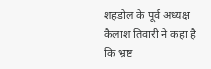शहडोल के पूर्व अध्यक्ष कैलाश तिवारी ने कहा है कि भ्रष्ट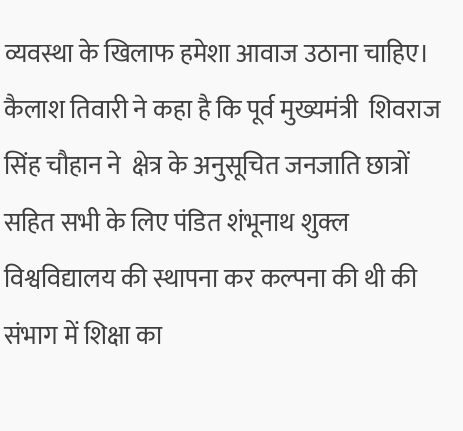व्यवस्था के खिलाफ हमेशा आवाज उठाना चाहिए।
कैलाश तिवारी ने कहा है कि पूर्व मुख्यमंत्री  शिवराज सिंह चौहान ने  क्षेत्र के अनुसूचित जनजाति छात्रों सहित सभी के लिए पंडित शंभूनाथ शुक्ल विश्वविद्यालय की स्थापना कर कल्पना की थी की संभाग में शिक्षा का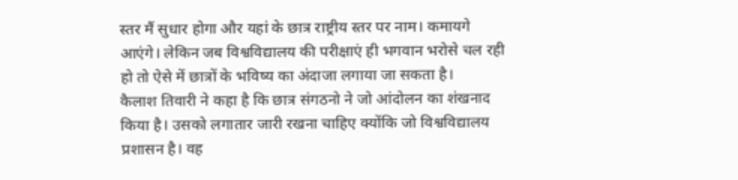स्तर मैं सुधार होगा और यहां के छात्र राष्ट्रीय स्तर पर नाम। कमायगे आएंगे। लेकिन जब विश्वविद्यालय की परीक्षाएं ही भगवान भरोसे चल रही हो तो ऐसे में छात्रों के भविष्य का अंदाजा लगाया जा सकता है।
कैलाश तिवारी ने कहा है कि छात्र संगठनो ने जो आंदोलन का शंखनाद किया है। उसको लगातार जारी रखना चाहिए क्योंकि जो विश्वविद्यालय प्रशासन है। वह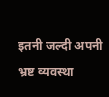इतनी जल्दी अपनी भ्रष्ट व्यवस्था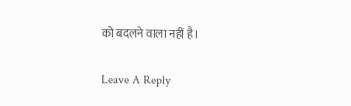को बदलने वाला नहीं है।

Leave A Reply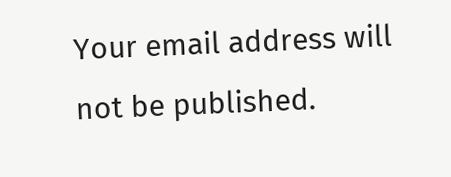Your email address will not be published.